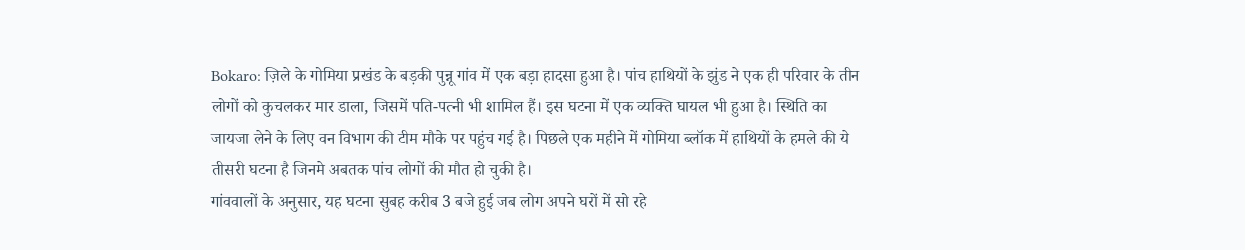Bokaro: ज़िले के गोमिया प्रखंड के बड़की पुन्नू गांव में एक बड़ा हादसा हुआ है। पांच हाथियों के झुंड ने एक ही परिवार के तीन लोगों को कुचलकर मार डाला, जिसमें पति-पत्नी भी शामिल हैं। इस घटना में एक व्यक्ति घायल भी हुआ है। स्थिति का जायजा लेने के लिए वन विभाग की टीम मौके पर पहुंच गई है। पिछले एक महीने में गोमिया ब्लॉक में हाथियों के हमले की ये तीसरी घटना है जिनमे अबतक पांच लोगों की मौत हो चुकी है।
गांववालों के अनुसार, यह घटना सुबह करीब 3 बजे हुई जब लोग अपने घरों में सो रहे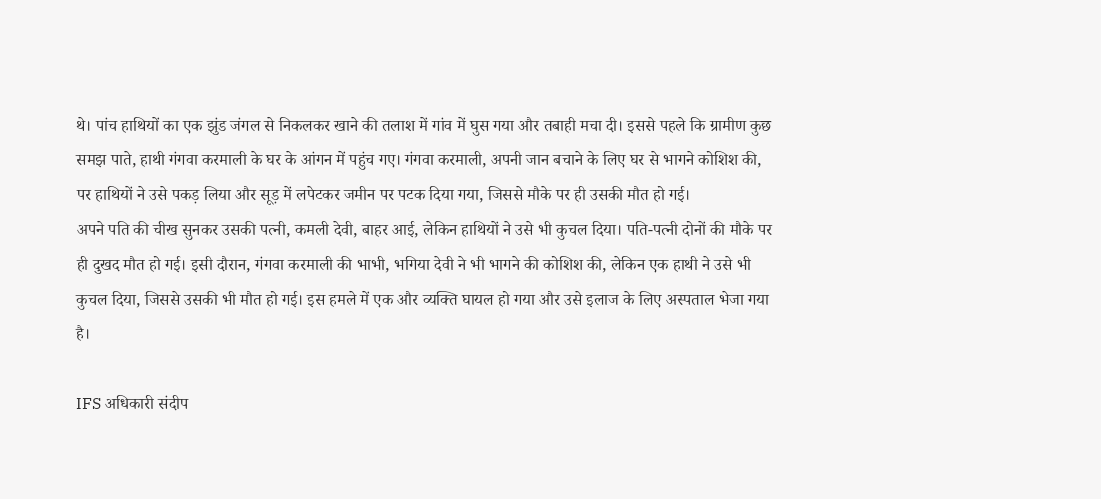थे। पांच हाथियों का एक झुंड जंगल से निकलकर खाने की तलाश में गांव में घुस गया और तबाही मचा दी। इससे पहले कि ग्रामीण कुछ समझ पाते, हाथी गंगवा करमाली के घर के आंगन में पहुंच गए। गंगवा करमाली, अपनी जान बचाने के लिए घर से भागने कोशिश की, पर हाथियों ने उसे पकड़ लिया और सूड़ में लपेटकर जमीन पर पटक दिया गया, जिससे मौके पर ही उसकी मौत हो गई।
अपने पति की चीख सुनकर उसकी पत्नी, कमली देवी, बाहर आई, लेकिन हाथियों ने उसे भी कुचल दिया। पति-पत्नी दोनों की मौके पर ही दुखद मौत हो गई। इसी दौरान, गंगवा करमाली की भाभी, भगिया देवी ने भी भागने की कोशिश की, लेकिन एक हाथी ने उसे भी कुचल दिया, जिससे उसकी भी मौत हो गई। इस हमले में एक और व्यक्ति घायल हो गया और उसे इलाज के लिए अस्पताल भेजा गया है।

IFS अधिकारी संदीप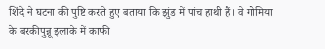शिंदे ने घटना की पुष्टि करते हुए बताया कि झुंड में पांच हाथी हैं। वे गोमिया के बरकीपुन्नू इलाके में काफी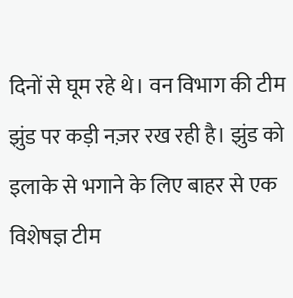दिनों से घूम रहे थे। वन विभाग की टीम झुंड पर कड़ी नज़र रख रही है। झुंड को इलाके से भगाने के लिए बाहर से एक विशेषज्ञ टीम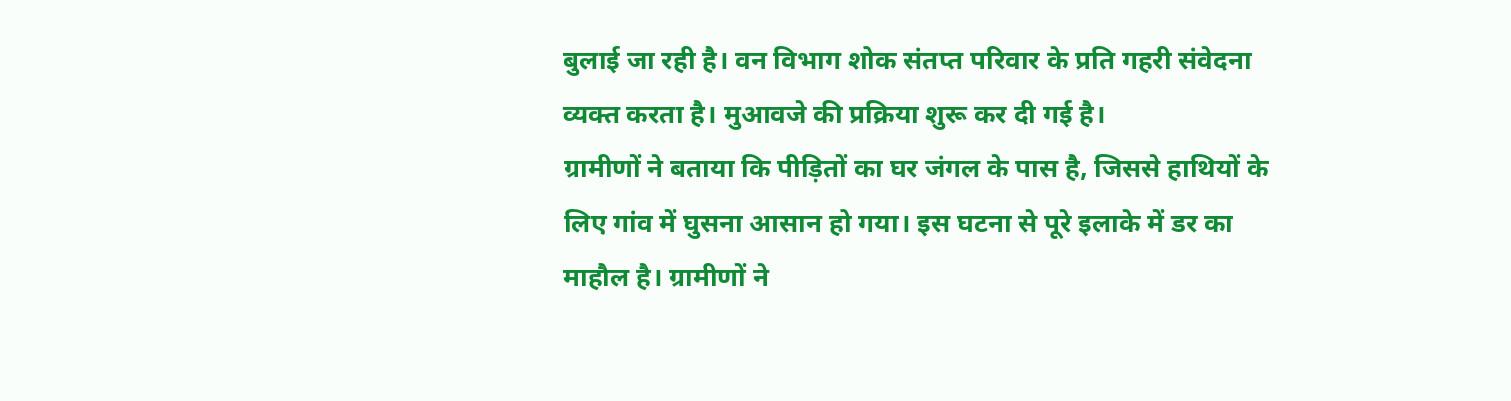बुलाई जा रही है। वन विभाग शोक संतप्त परिवार के प्रति गहरी संवेदना व्यक्त करता है। मुआवजे की प्रक्रिया शुरू कर दी गई है।
ग्रामीणों ने बताया कि पीड़ितों का घर जंगल के पास है, जिससे हाथियों के लिए गांव में घुसना आसान हो गया। इस घटना से पूरे इलाके में डर का माहौल है। ग्रामीणों ने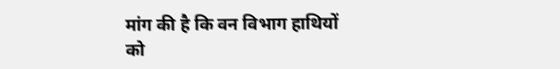मांग की है कि वन विभाग हाथियों को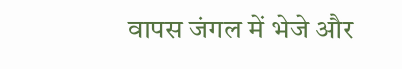वापस जंगल में भेजे और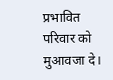प्रभावित परिवार को मुआवजा दे।